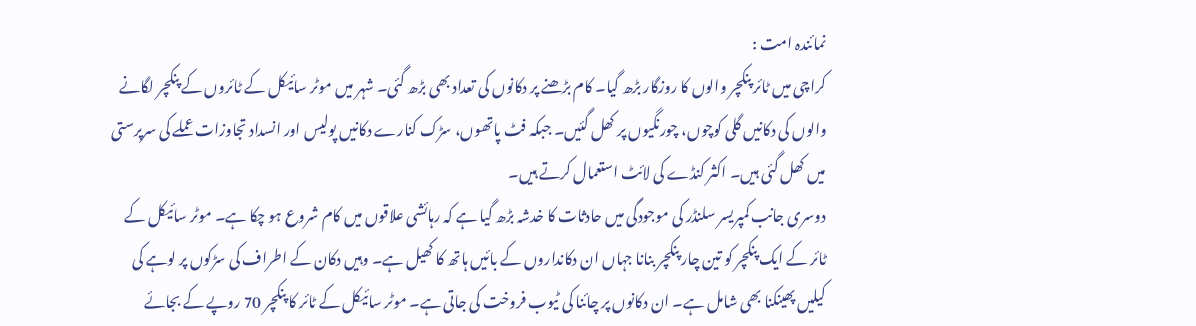نمائندہ امت :
کراچی میں ٹائر پنکچر والوں کا روزگار بڑھ گیا۔ کام بڑھنے پر دکانوں کی تعداد بھی بڑھ گئی۔ شہر میں موٹر سائیکل کے ٹائروں کے پنکچر لگانے والوں کی دکانیں گلی کوچوں، چورنگیوں پر کھل گئیں۔ جبکہ فٹ پاتھوں، سڑک کنارے دکانیں پولیس اور انسداد تجاوزات عملے کی سرپرستی میں کھل گئی ہیں۔ اکثر کنڈے کی لائٹ استعمال کرتے ہیں۔
دوسری جانب کمپریسر سلنڈر کی موجودگی میں حادثات کا خدشہ بڑھ گیا ہے کہ رہائشی علاقوں میں کام شروع ہو چکا ہے۔ موٹر سائیکل کے ٹائر کے ایک پنکچر کو تین چار پنکچر بنانا جہاں ان دکانداروں کے بائیں ہاتھ کا کھیل ہے۔ وہیں دکان کے اطراف کی سڑکوں پر لوہے کی کیلیں پھینکنا بھی شامل ہے۔ ان دکانوں پر چائنا کی ٹیوب فروخت کی جاتی ہے۔ موٹر سائیکل کے ٹائر کا پنکچر 70 روپے کے بجائے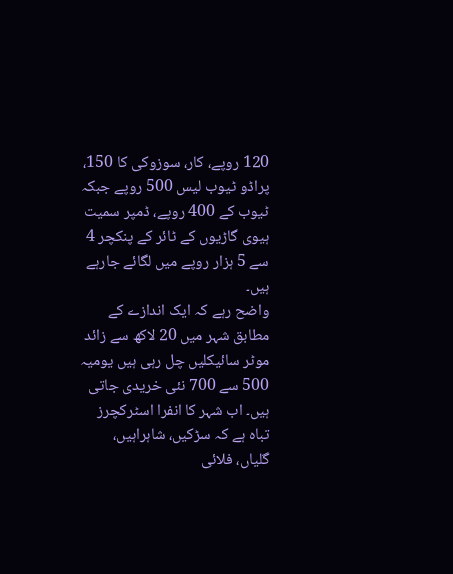120 روپے، کار، سوزوکی کا 150، پراڈو ٹیوب لیس 500 روپے جبکہ ٹیوب کے 400 روپے، ڈمپر سمیت ہیوی گاڑیوں کے ٹائر کے پنکچر 4 سے 5 ہزار روپے میں لگائے جارہے ہیں۔
واضح رہے کہ ایک اندازے کے مطابق شہر میں 20 لاکھ سے زائد موٹر سائیکلیں چل رہی ہیں یومیہ 500 سے 700 نئی خریدی جاتی ہیں۔ اب شہر کا انفرا اسٹرکچرز تباہ ہے کہ سڑکیں، شاہراہیں، گلیاں، فلائی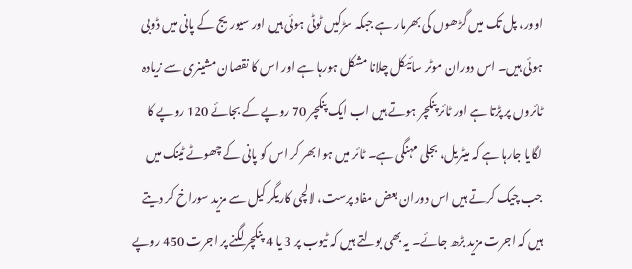اوور، پل تک میں گڑھوں کی بھرمار ہے جبکہ سڑکیں ٹوٹی ہوئی ہیں اور سیوریج کے پانی میں ڈوبی ہوئی ہیں۔ اس دوران موٹر سائیکل چلانا مشکل ہورہا ہے اور اس کا نقصان مشینری سے زیادہ ٹائروں پر پڑتا ہے اور ٹائر پنکچر ہوتے ہیں اب ایک پنکچر 70 روپے کے بجائے 120 روپے کا لگایا جارہا ہے کہ میٹریل، بجلی مہنگی ہے۔ ٹائر میں ہوا بھر کر اس کو پانی کے چھوٹے ٹینک میں جب چیک کرتے ہیں اس دوران بعض مفاد پرست، لالچی کاریگر کیل سے مزید سوراخ کر دیتے ہیں کہ اجرت مزید بڑھ جائے۔ یہ بھی بولتے ہیں کہ ٹیوب پر 3 یا 4 پنکچر لگنے پر اجرت 450 روپے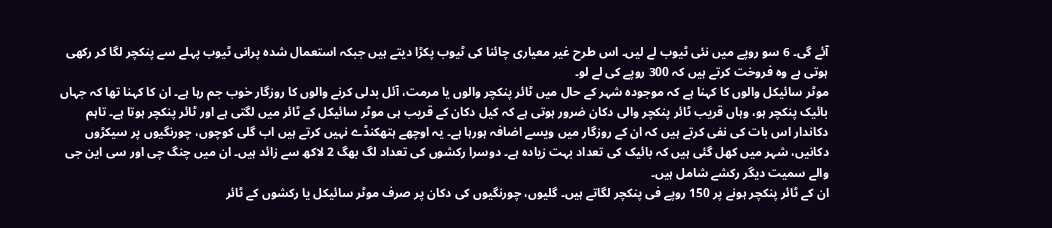آئے گی۔ 6 سو روپے میں نئی ٹیوب لے لیں۔ اس طرح غیر معیاری چائنا کی ٹیوب پکڑا دیتے ہیں جبکہ استعمال شدہ پرانی ٹیوب پہلے سے پنکچر لگا کر رکھی ہوتی ہے وہ فروخت کرتے ہیں کہ 300 روپے کی لے لو۔
موٹر سائیکل والوں کا کہنا ہے کہ موجودہ شہر کے حال میں ٹائر پنکچر والوں یا مرمت، آئل بدلی کرنے والوں کا روزگار خوب جم رہا ہے۔ ان کا کہنا تھا کہ جہاں بائیک پنکچر ہو، وہاں قریب ٹائر پنکچر والی دکان ضرور ہوتی ہے کہ کیل دکان کے قریب ہی موٹر سائیکل کے ٹائر میں لگتی ہے اور ٹائر پنکچر ہوتا ہے۔ تاہم دکاندار اس بات کی نفی کرتے ہیں کہ ان کے روزگار میں ویسے اضافہ ہورہا ہے۔ یہ اوچھے ہتھکنڈے نہیں کرتے ہیں اب گلی کوچوں، چورنگیوں پر سیکڑوں دکانیں، شہر میں کھل گئی ہیں کہ بائیک کی تعداد بہت زیادہ ہے۔ دوسرا رکشوں کی تعداد لگ بھگ 2 لاکھ سے زائد ہیں۔ ان میں چنگ چی اور سی این جی والے سمیت دیگر رکشے شامل ہیں۔
ان کے ٹائر پنکچر ہونے پر 150 روپے فی پنکچر لگاتے ہیں۔ گلیوں، چورنگیوں کی دکان پر صرف موٹر سائیکل یا رکشوں کے ٹائر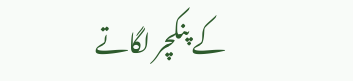کے پنکچر لگاتے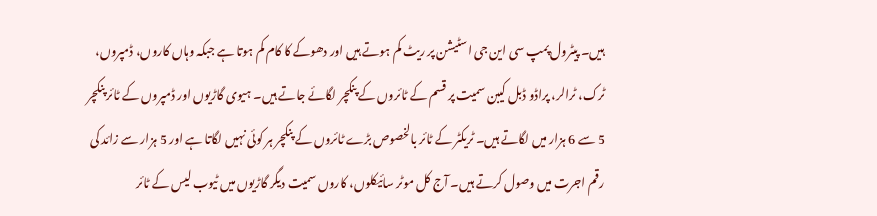ہیں۔ پیٹرول پمپ سی این جی اسٹیشن پر ریٹ کم ہوتے ہیں اور دھوکے کا کام کم ہوتا ہے جبکہ وہاں کاروں، ڈمپروں، ٹرک، ٹرالر، پراڈو ڈبل کیبن سمیت پر قسم کے ٹائروں کے پنکچر لگائے جاتے ہیں۔ ہیوی گاڑیوں اور ڈمپروں کے ٹائر پنکچر 5 سے 6 ہزار میں لگاتے ہیں۔ ٹریکٹر کے ٹائر بالخصوص بڑے ٹائروں کے پنکچر ہر کوئی نہیں لگاتا ہے اور 5 ہزار سے زائد کی رقم اجرت میں وصول کرتے ہیں۔ آج کل موٹر سائیکلوں، کاروں سمیت دیگر گاڑیوں میں ٹیوب لیس کے ٹائر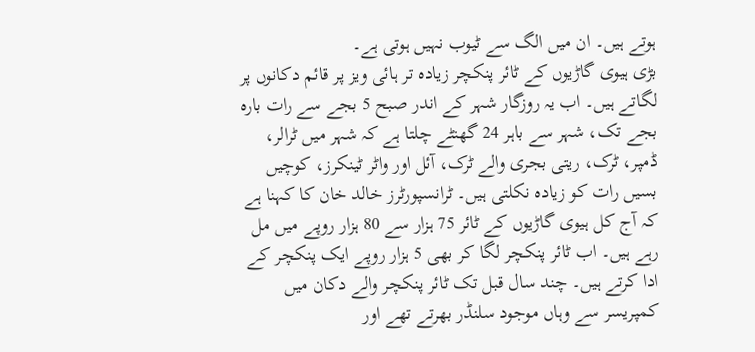ہوتے ہیں۔ ان میں الگ سے ٹیوب نہیں ہوتی ہے۔
بڑی ہیوی گاڑیوں کے ٹائر پنکچر زیادہ تر ہائی ویز پر قائم دکانوں پر لگاتے ہیں۔ اب یہ روزگار شہر کے اندر صبح 5 بجے سے رات بارہ بجے تک، شہر سے باہر 24 گھنٹے چلتا ہے کہ شہر میں ٹرالر، ڈمپر، ٹرک، ریتی بجری والے ٹرک، آئل اور واٹر ٹینکرز، کوچیں بسیں رات کو زیادہ نکلتی ہیں۔ ٹرانسپورٹرز خالد خان کا کہنا ہے کہ آج کل ہیوی گاڑیوں کے ٹائر 75 ہزار سے 80 ہزار روپے میں مل رہے ہیں۔ اب ٹائر پنکچر لگا کر بھی 5 ہزار روپے ایک پنکچر کے ادا کرتے ہیں۔ چند سال قبل تک ٹائر پنکچر والے دکان میں کمپریسر سے وہاں موجود سلنڈر بھرتے تھے اور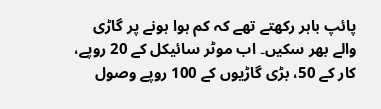پائپ باہر رکھتے تھے کہ کم ہوا ہونے پر گاڑی والے بھر سکیں۔ اب موٹر سائیکل کے 20 روپے، کار کے 50، بڑی گاڑیوں کے 100 روپے وصول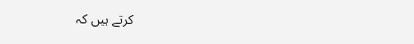کرتے ہیں کہ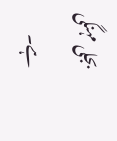بجلی مہنگی ہے۔